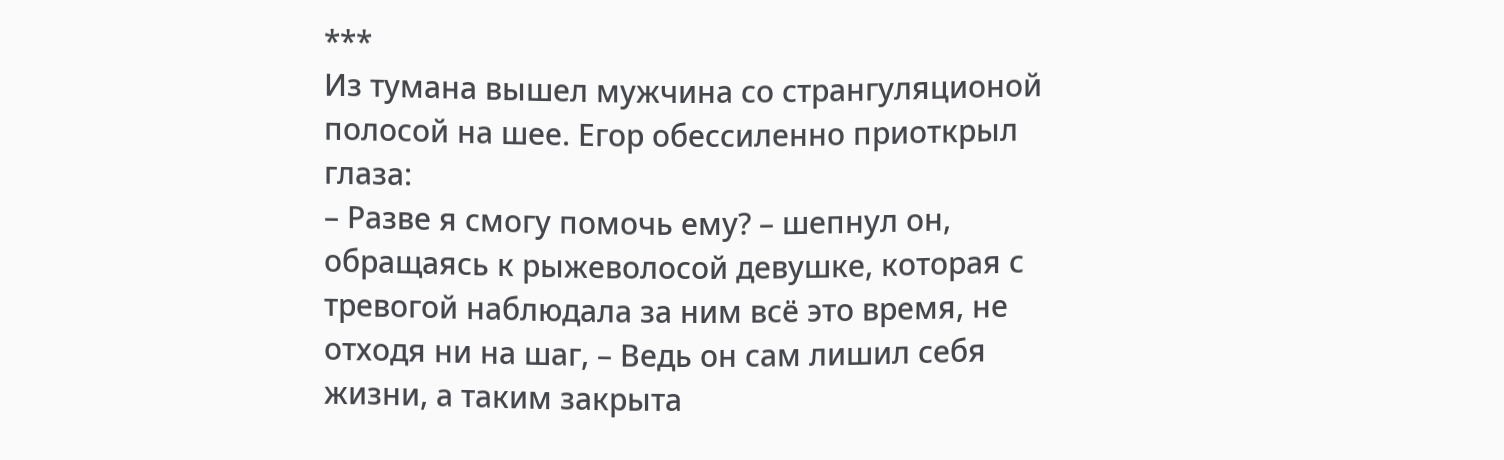***
Из тумана вышел мужчина со странгуляционой полосой на шее. Егор обессиленно приоткрыл глаза:
– Разве я смогу помочь ему? – шепнул он, обращаясь к рыжеволосой девушке, которая с тревогой наблюдала за ним всё это время, не отходя ни на шаг, – Ведь он сам лишил себя жизни, а таким закрыта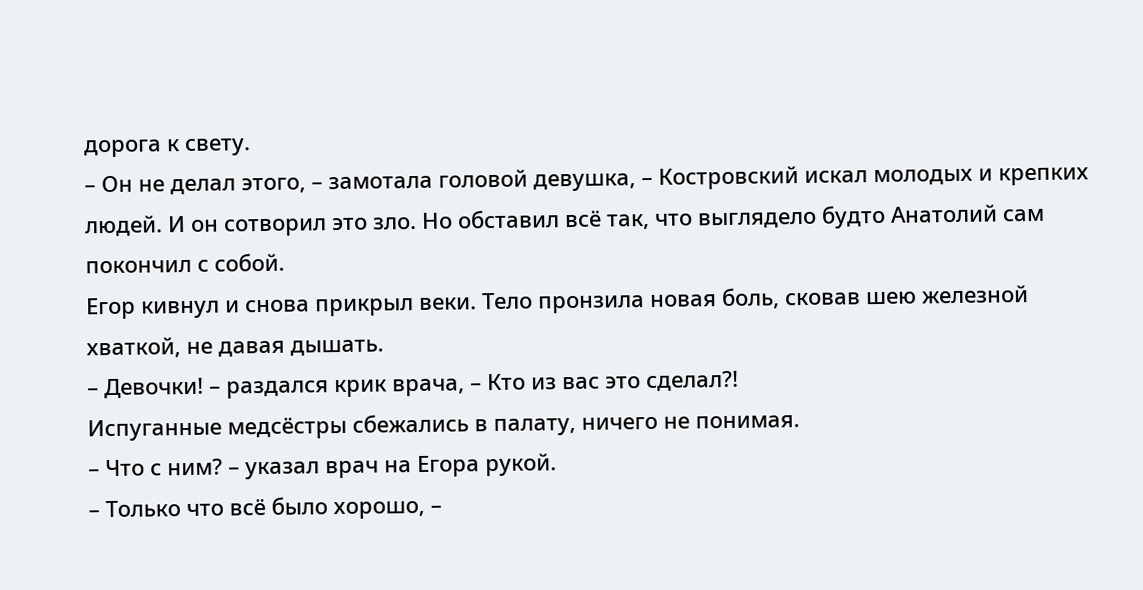дорога к свету.
– Он не делал этого, – замотала головой девушка, – Костровский искал молодых и крепких людей. И он сотворил это зло. Но обставил всё так, что выглядело будто Анатолий сам покончил с собой.
Егор кивнул и снова прикрыл веки. Тело пронзила новая боль, сковав шею железной хваткой, не давая дышать.
– Девочки! – раздался крик врача, – Кто из вас это сделал?!
Испуганные медсёстры сбежались в палату, ничего не понимая.
– Что с ним? – указал врач на Егора рукой.
– Только что всё было хорошо, –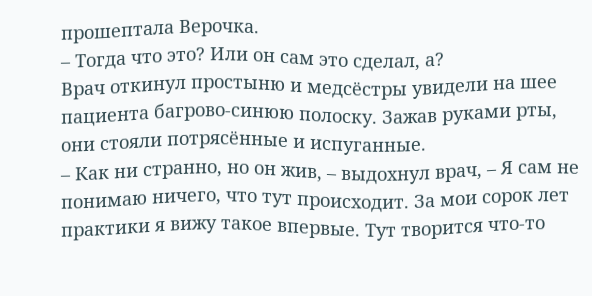прошептала Верочка.
– Тогда что это? Или он сам это сделал, а?
Врач откинул простыню и медсёстры увидели на шее пациента багрово-синюю полоску. Зажав руками рты, они стояли потрясённые и испуганные.
– Как ни странно, но он жив, – выдохнул врач, – Я сам не понимаю ничего, что тут происходит. За мои сорок лет практики я вижу такое впервые. Тут творится что-то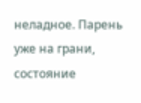неладное. Парень уже на грани, состояние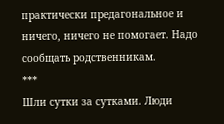практически предагональное и ничего, ничего не помогает. Надо сообщать родственникам.
***
Шли сутки за сутками. Люди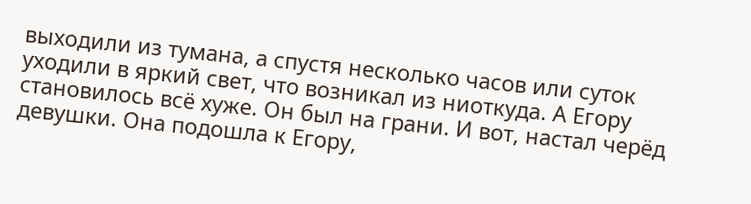выходили из тумана, а спустя несколько часов или суток уходили в яркий свет, что возникал из ниоткуда. А Егору становилось всё хуже. Он был на грани. И вот, настал черёд девушки. Она подошла к Егору,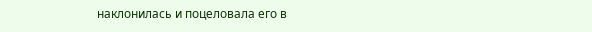наклонилась и поцеловала его в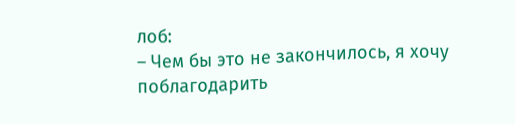лоб:
– Чем бы это не закончилось, я хочу поблагодарить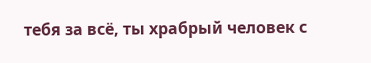тебя за всё, ты храбрый человек с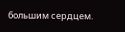большим сердцем.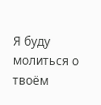Я буду молиться о твоём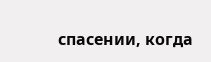спасении, когда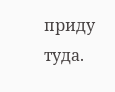приду туда.